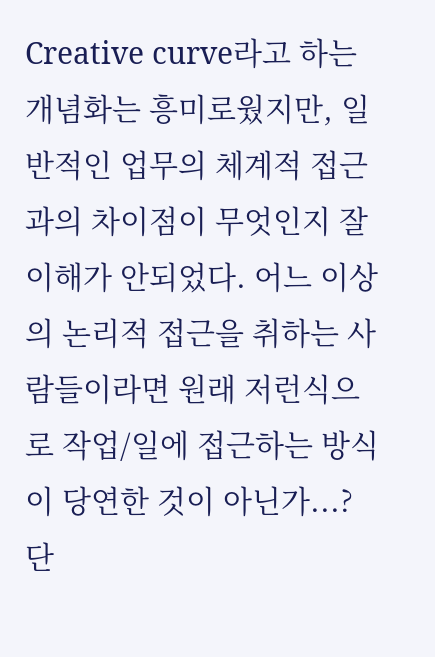Creative curve라고 하는 개념화는 흥미로웠지만, 일반적인 업무의 체계적 접근과의 차이점이 무엇인지 잘 이해가 안되었다. 어느 이상의 논리적 접근을 취하는 사람들이라면 원래 저런식으로 작업/일에 접근하는 방식이 당연한 것이 아닌가...? 단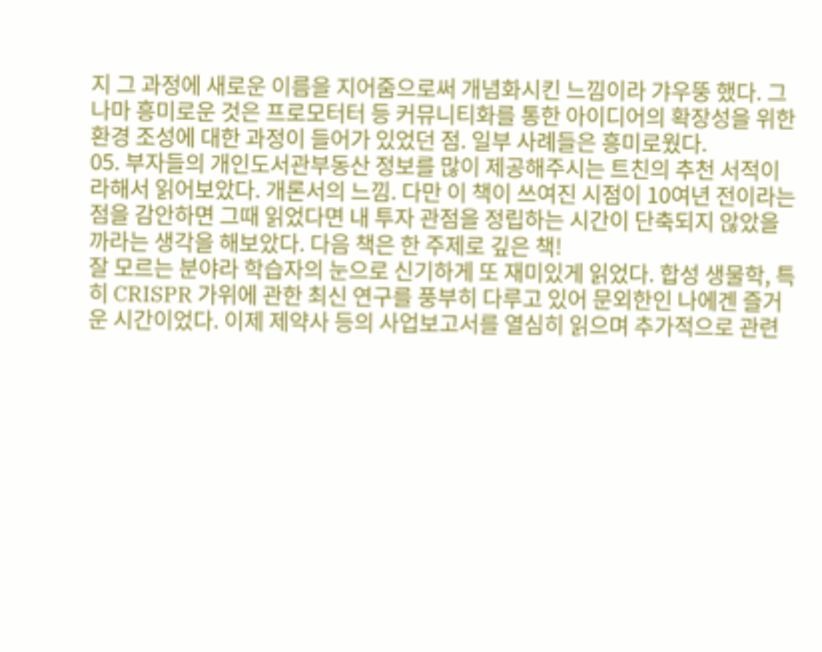지 그 과정에 새로운 이름을 지어줌으로써 개념화시킨 느낌이라 갸우뚱 했다. 그나마 흥미로운 것은 프로모터터 등 커뮤니티화를 통한 아이디어의 확장성을 위한 환경 조성에 대한 과정이 들어가 있었던 점. 일부 사례들은 흥미로웠다.
05. 부자들의 개인도서관부동산 정보를 많이 제공해주시는 트친의 추천 서적이라해서 읽어보았다. 개론서의 느낌. 다만 이 책이 쓰여진 시점이 10여년 전이라는 점을 감안하면 그때 읽었다면 내 투자 관점을 정립하는 시간이 단축되지 않았을까라는 생각을 해보았다. 다음 책은 한 주제로 깊은 책!
잘 모르는 분야라 학습자의 눈으로 신기하게 또 재미있게 읽었다. 합성 생물학, 특히 CRISPR 가위에 관한 최신 연구를 풍부히 다루고 있어 문외한인 나에겐 즐거운 시간이었다. 이제 제약사 등의 사업보고서를 열심히 읽으며 추가적으로 관련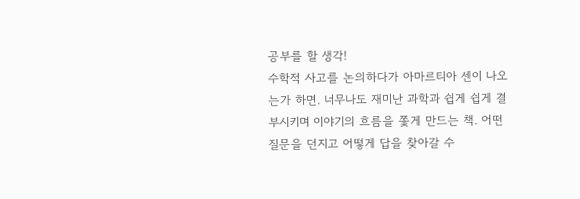공부를 할 생각!
수학적 사고를 논의하다가 아마르티아 센이 나오는가 하면. 너무나도 재미난 과학과 쉽게 쉽게 결부시키며 이야기의 흐름을 쫓게 만드는 책. 어떤 질문을 던지고 어떻게 답을 찾아갈 수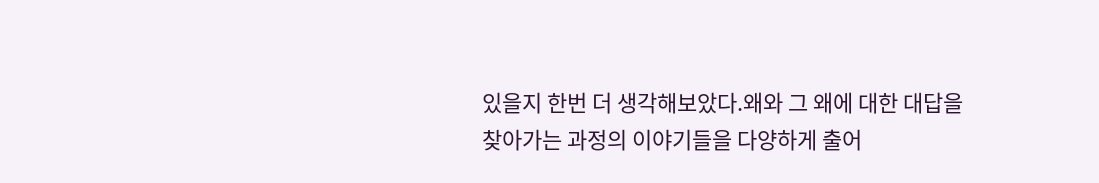있을지 한번 더 생각해보았다.왜와 그 왜에 대한 대답을 찾아가는 과정의 이야기들을 다양하게 출어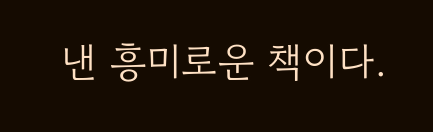낸 흥미로운 책이다.